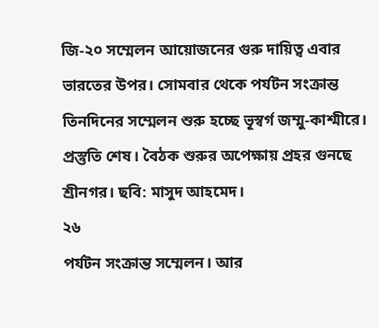জি-২০ সম্মেলন আয়োজনের গুরু দায়িত্ব এবার ভারতের উপর। সোমবার থেকে পর্যটন সংক্রান্ত তিনদিনের সম্মেলন শুরু হচ্ছে ভূস্বর্গ জম্মু-কাশ্মীরে। প্রস্তুতি শেষ। বৈঠক শুরুর অপেক্ষায় প্রহর গুনছে শ্রীনগর। ছবি: মাসুদ আহমেদ।
২৬
পর্যটন সংক্রান্ত সম্মেলন। আর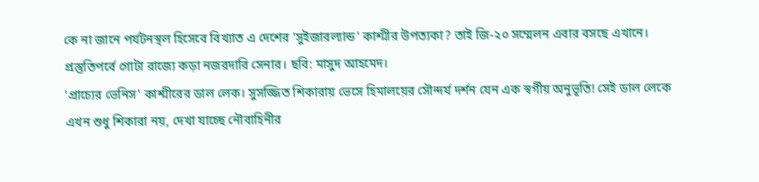কে না জানে পর্যটনস্থল হিসেবে বিখ্যাত এ দেশের 'সুইজারল্যান্ড' কাশ্মীর উপত্যকা? তাই জি-২০ সম্মেলন এবার বসছে এখানে। প্রস্তুতিপর্বে গোটা রাজ্যে কড়া নজরদারি সেনার। ছবি: মাসুদ আহমেদ।
'প্রাচ্যের ভেনিস' কাশ্মীরের ডাল লেক। সুসজ্জিত শিকারায় ভেসে হিমালয়ের সৌন্দর্য দর্শন যেন এক স্বর্গীয় অনুভূতি! সেই ডাল লেকে এখন শুধু শিকারা নয়, দেখা যাচ্ছে নৌবাহিনীর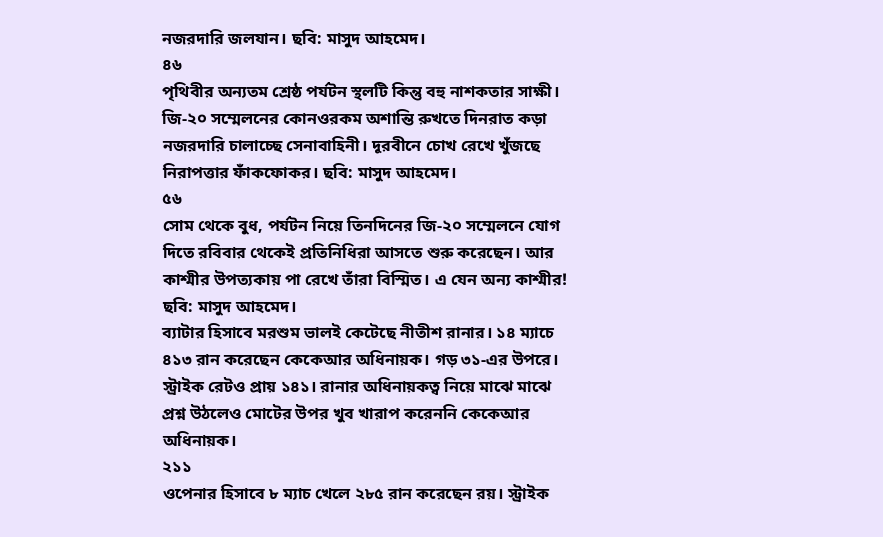নজরদারি জলযান। ছবি: মাসুদ আহমেদ।
৪৬
পৃথিবীর অন্যতম শ্রেষ্ঠ পর্যটন স্থলটি কিন্তু বহু নাশকতার সাক্ষী। জি-২০ সম্মেলনের কোনওরকম অশান্তি রুখতে দিনরাত কড়া নজরদারি চালাচ্ছে সেনাবাহিনী। দূরবীনে চোখ রেখে খুঁজছে নিরাপত্তার ফাঁকফোকর। ছবি: মাসুদ আহমেদ।
৫৬
সোম থেকে বুধ, পর্যটন নিয়ে তিনদিনের জি-২০ সম্মেলনে যোগ দিতে রবিবার থেকেই প্রতিনিধিরা আসতে শুরু করেছেন। আর কাশ্মীর উপত্যকায় পা রেখে তাঁরা বিস্মিত। এ যেন অন্য কাশ্মীর! ছবি: মাসুদ আহমেদ।
ব্যাটার হিসাবে মরশুম ভালই কেটেছে নীতীশ রানার। ১৪ ম্যাচে ৪১৩ রান করেছেন কেকেআর অধিনায়ক। গড় ৩১-এর উপরে। স্ট্রাইক রেটও প্রায় ১৪১। রানার অধিনায়কত্ব নিয়ে মাঝে মাঝে প্রশ্ন উঠলেও মোটের উপর খুব খারাপ করেননি কেকেআর অধিনায়ক।
২১১
ওপেনার হিসাবে ৮ ম্যাচ খেলে ২৮৫ রান করেছেন রয়। স্ট্রাইক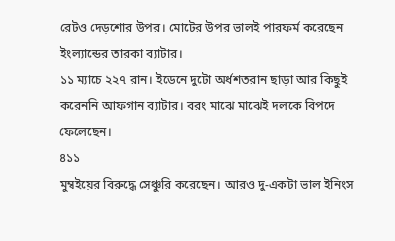রেটও দেড়শোর উপর। মোটের উপর ভালই পারফর্ম করেছেন ইংল্যান্ডের তারকা ব্যাটার।
১১ ম্যাচে ২২৭ রান। ইডেনে দুটো অর্ধশতরান ছাড়া আর কিছুই করেননি আফগান ব্যাটার। বরং মাঝে মাঝেই দলকে বিপদে ফেলেছেন।
৪১১
মুম্বইয়ের বিরুদ্ধে সেঞ্চুরি করেছেন। আরও দু-একটা ভাল ইনিংস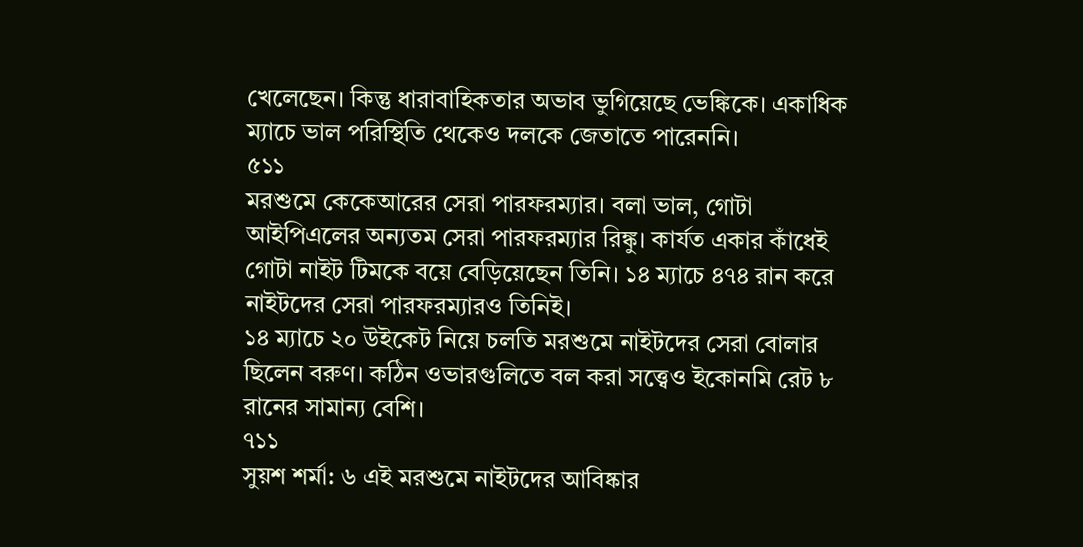খেলেছেন। কিন্তু ধারাবাহিকতার অভাব ভুগিয়েছে ভেঙ্কিকে। একাধিক ম্যাচে ভাল পরিস্থিতি থেকেও দলকে জেতাতে পারেননি।
৫১১
মরশুমে কেকেআরের সেরা পারফরম্যার। বলা ভাল, গোটা আইপিএলের অন্যতম সেরা পারফরম্যার রিঙ্কু। কার্যত একার কাঁধেই গোটা নাইট টিমকে বয়ে বেড়িয়েছেন তিনি। ১৪ ম্যাচে ৪৭৪ রান করে নাইটদের সেরা পারফরম্যারও তিনিই।
১৪ ম্যাচে ২০ উইকেট নিয়ে চলতি মরশুমে নাইটদের সেরা বোলার ছিলেন বরুণ। কঠিন ওভারগুলিতে বল করা সত্ত্বেও ইকোনমি রেট ৮ রানের সামান্য বেশি।
৭১১
সুয়শ শর্মা: ৬ এই মরশুমে নাইটদের আবিষ্কার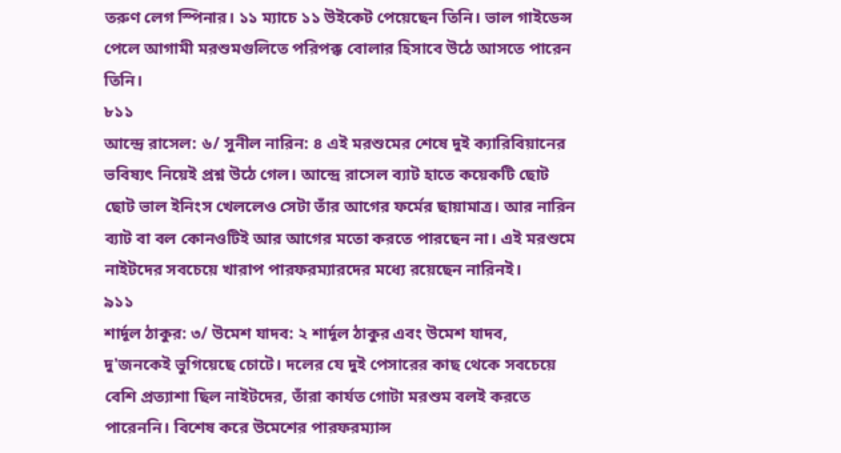তরুণ লেগ স্পিনার। ১১ ম্যাচে ১১ উইকেট পেয়েছেন তিনি। ভাল গাইডেন্স পেলে আগামী মরশুমগুলিতে পরিপক্ক বোলার হিসাবে উঠে আসতে পারেন তিনি।
৮১১
আন্দ্রে রাসেল: ৬/ সুনীল নারিন: ৪ এই মরশুমের শেষে দুই ক্যারিবিয়ানের ভবিষ্যৎ নিয়েই প্রশ্ন উঠে গেল। আন্দ্রে রাসেল ব্যাট হাতে কয়েকটি ছোট ছোট ভাল ইনিংস খেললেও সেটা তাঁর আগের ফর্মের ছায়ামাত্র। আর নারিন ব্যাট বা বল কোনওটিই আর আগের মতো করতে পারছেন না। এই মরশুমে নাইটদের সবচেয়ে খারাপ পারফরম্যারদের মধ্যে রয়েছেন নারিনই।
৯১১
শার্দূল ঠাকুর: ৩/ উমেশ যাদব: ২ শার্দূল ঠাকুর এবং উমেশ যাদব, দু'জনকেই ভুগিয়েছে চোটে। দলের যে দুই পেসারের কাছ থেকে সবচেয়ে বেশি প্রত্যাশা ছিল নাইটদের, তাঁরা কার্যত গোটা মরশুম বলই করতে পারেননি। বিশেষ করে উমেশের পারফরম্যান্স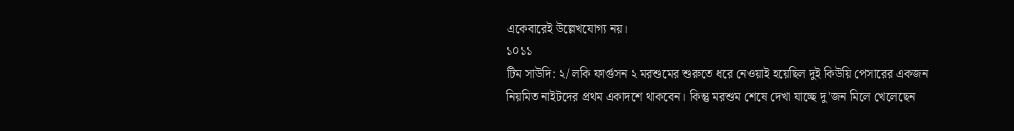একেবারেই উল্লেখযোগ্য নয়।
১০১১
টিম সাউদি: ২/ লকি ফার্গুসন ২ মরশুমের শুরুতে ধরে নেওয়াই হয়েছিল দুই কিউয়ি পেসারের একজন নিয়মিত নাইটদের প্রথম একাদশে থাকবেন। কিন্তু মরশুম শেষে দেখা যাচ্ছে দু'জন মিলে খেলেছেন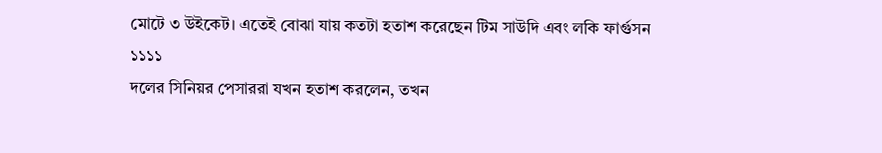মোটে ৩ উইকেট। এতেই বোঝা যায় কতটা হতাশ করেছেন টিম সাউদি এবং লকি ফার্গুসন
১১১১
দলের সিনিয়র পেসাররা যখন হতাশ করলেন, তখন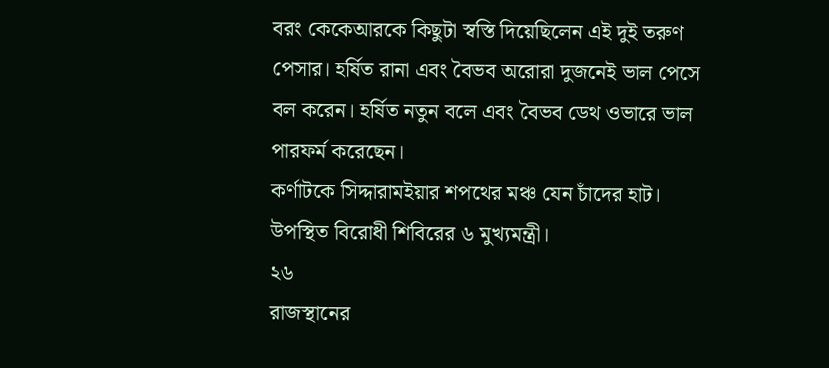বরং কেকেআরকে কিছুটা স্বস্তি দিয়েছিলেন এই দুই তরুণ পেসার। হর্ষিত রানা এবং বৈভব অরোরা দুজনেই ভাল পেসে বল করেন। হর্ষিত নতুন বলে এবং বৈভব ডেথ ওভারে ভাল পারফর্ম করেছেন।
কর্ণাটকে সিদ্দারামইয়ার শপথের মঞ্চ যেন চাঁদের হাট। উপস্থিত বিরোধী শিবিরের ৬ মুখ্যমন্ত্রী।
২৬
রাজস্থানের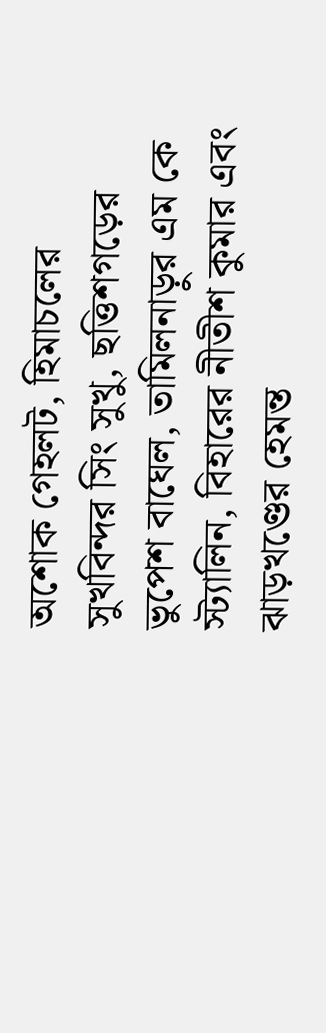অশোক গেহলট, হিমাচলের সুখবিন্দর সিং সুখু, ছত্তিশগড়ের ভুপেশ বাঘেল, তামিলনাড়ুর এম কে স্ট্যালিন, বিহারের নীতীশ কুমার এবং ঝাড়খণ্ডের হেমন্ত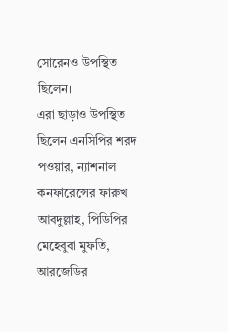সোরেনও উপস্থিত ছিলেন।
এরা ছাড়াও উপস্থিত ছিলেন এনসিপির শরদ পওয়ার, ন্যাশনাল কনফারেন্সের ফারুখ আবদুল্লাহ, পিডিপির মেহেবুবা মুফতি, আরজেডির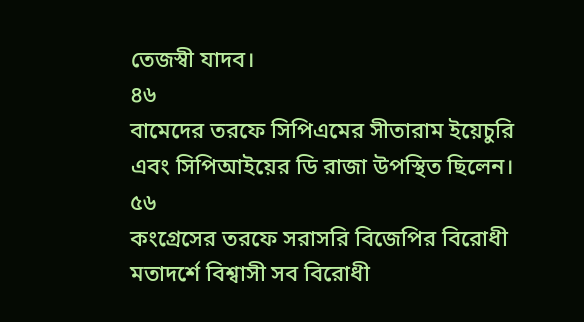তেজস্বী যাদব।
৪৬
বামেদের তরফে সিপিএমের সীতারাম ইয়েচুরি এবং সিপিআইয়ের ডি রাজা উপস্থিত ছিলেন।
৫৬
কংগ্রেসের তরফে সরাসরি বিজেপির বিরোধী মতাদর্শে বিশ্বাসী সব বিরোধী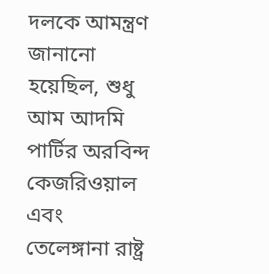দলকে আমন্ত্রণ জানানো হয়েছিল, শুধু আম আদমি পার্টির অরবিন্দ কেজরিওয়াল এবং তেলেঙ্গানা রাষ্ট্র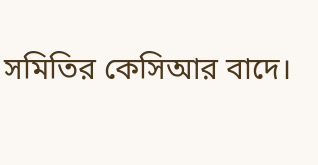সমিতির কেসিআর বাদে।